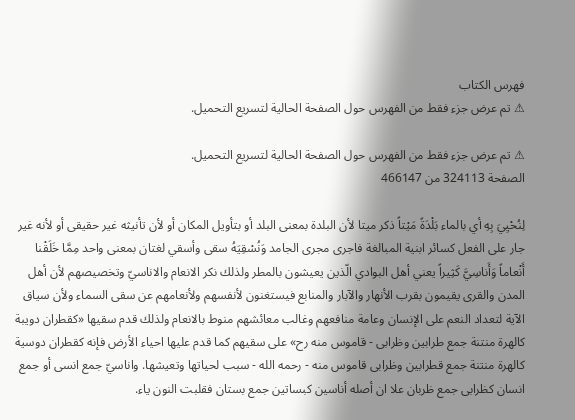فهرس الكتاب
⚠ تم عرض جزء فقط من الفهرس حول الصفحة الحالية لتسريع التحميل.

⚠ تم عرض جزء فقط من الفهرس حول الصفحة الحالية لتسريع التحميل.
الصفحة 324113 من 466147

لِنُحْيِيَ بِهِ أي بالماء بَلْدَةً مَيْتاً ذكر ميتا لأن البلدة بمعنى البلد أو بتأويل المكان أو لأن تأنيثه غير حقيقى أو لأنه غير جار على الفعل كسائر ابنية المبالغة فاجرى مجرى الجامد وَنُسْقِيَهُ سقى وأسقي لغتان بمعنى واحد مِمَّا خَلَقْنا أَنْعاماً وَأَناسِيَّ كَثِيراً يعني أهل البوادي الّذين يعيشون بالمطر ولذلك نكر الانعام والاناسيّ وتخصيصهم لأن أهل المدن والقرى يقيمون بقرب الأنهار والآبار والمنابع فيستغنون لأنفسهم ولأنعامهم عن سقى السماء ولأن سياق الآية لتعداد النعم على الإنسان وعامة منافعهم وغالب معائشهم منوط بالانعام ولذلك قدم سقيها «كقطران دويبة كالهرة منتنة جمع طرابين وظرابى - قاموس منه رح» على سقيهم كما قدم عليها احياء الأرض فإنه كقطران دوسية كالهرة منتنة جمع قطرابين وظرابى قاموس منه - رحمه الله - سبب لحياتها وتعيشها. واناسيّ جمع انسى أو جمع انسان كظرابى جمع ظربان علا ان أصله أناسين كبساتين جمع بستان فقلبت النون ياء.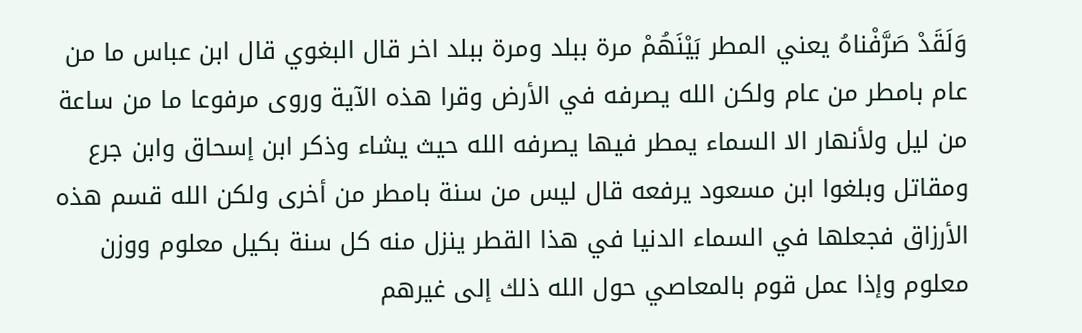وَلَقَدْ صَرَّفْناهُ يعني المطر بَيْنَهُمْ مرة ببلد ومرة ببلد اخر قال البغوي قال ابن عباس ما من عام بامطر من عام ولكن الله يصرفه في الأرض وقرا هذه الآية وروى مرفوعا ما من ساعة من ليل ولأنهار الا السماء يمطر فيها يصرفه الله حيث يشاء وذكر ابن إسحاق وابن جرع ومقاتل وبلغوا ابن مسعود يرفعه قال ليس من سنة بامطر من أخرى ولكن الله قسم هذه الأرزاق فجعلها في السماء الدنيا في هذا القطر ينزل منه كل سنة بكيل معلوم ووزن معلوم وإذا عمل قوم بالمعاصي حول الله ذلك إلى غيرهم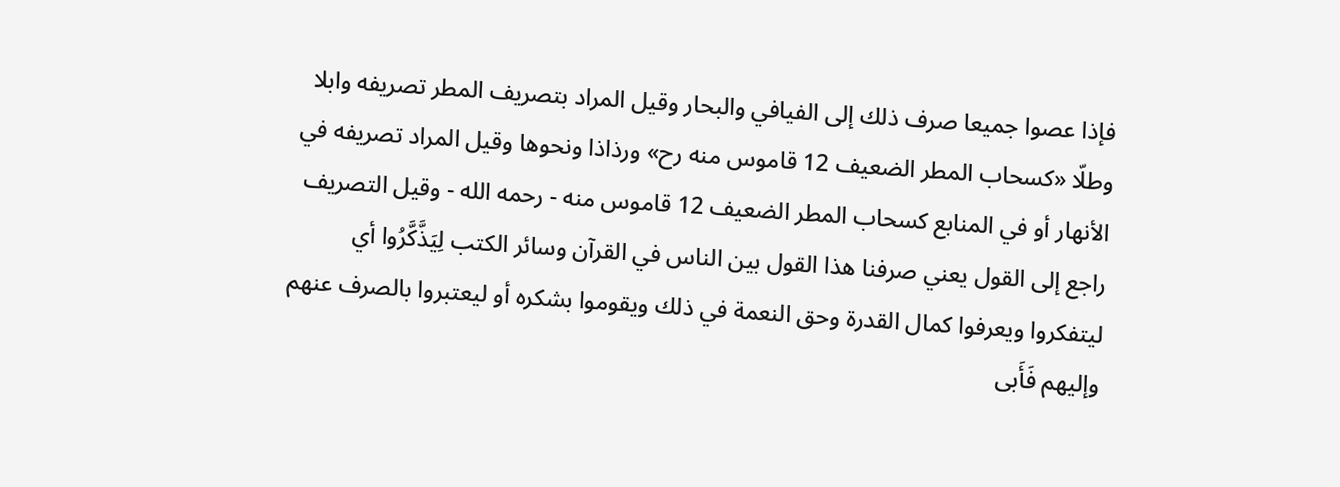فإذا عصوا جميعا صرف ذلك إلى الفيافي والبحار وقيل المراد بتصريف المطر تصريفه وابلا وطلّا «كسحاب المطر الضعيف 12 قاموس منه رح» ورذاذا ونحوها وقيل المراد تصريفه في الأنهار أو في المنابع كسحاب المطر الضعيف 12 قاموس منه - رحمه الله - وقيل التصريف راجع إلى القول يعني صرفنا هذا القول بين الناس في القرآن وسائر الكتب لِيَذَّكَّرُوا أي ليتفكروا ويعرفوا كمال القدرة وحق النعمة في ذلك ويقوموا بشكره أو ليعتبروا بالصرف عنهم وإليهم فَأَبى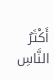أَكْثَرُ النَّاسِ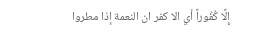إِلَّا كُفُوراً أي الا كفر ان النعمة إذا مطروا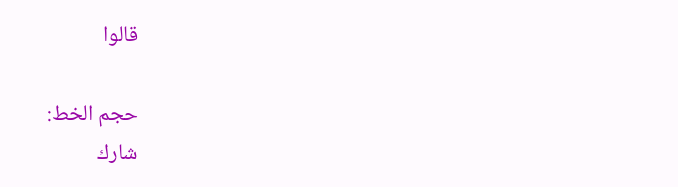قالوا

حجم الخط:
شارك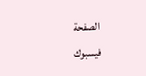الصفحة
فيسبوك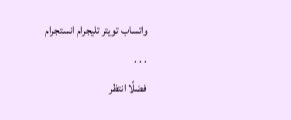واتساب تويتر تليجرام انستجرام
. . .
فضلًا انتظر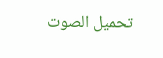تحميل الصوت